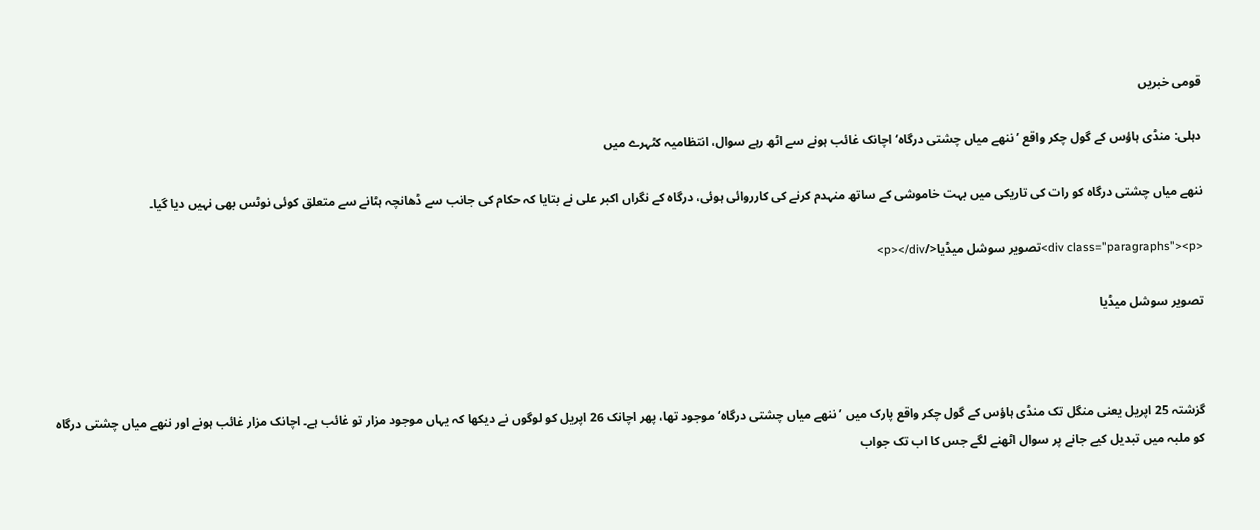قومی خبریں

دہلی: منڈی ہاؤس کے گول چکر واقع ’ننھے میاں چشتی درگاہ‘ اچانک غائب ہونے سے اٹھ رہے سوال، انتظامیہ کٹہرے میں

ننھے میاں چشتی درگاہ کو رات کی تاریکی میں بہت خاموشی کے ساتھ منہدم کرنے کی کارروائی ہوئی، درگاہ کے نگراں اکبر علی نے بتایا کہ حکام کی جانب سے ڈھانچہ ہٹانے سے متعلق کوئی نوٹس بھی نہیں دیا گیا۔

<div class="paragraphs"><p>تصویر سوشل میڈیا</p></div>

تصویر سوشل میڈیا



گزشتہ 25 اپریل یعنی منگل تک منڈی ہاؤس کے گول چکر واقع پارک میں ’ننھے میاں چشتی درگاہ‘ موجود تھا، پھر اچانک 26 اپریل کو لوگوں نے دیکھا کہ یہاں موجود مزار تو غائب ہے۔ اچانک مزار غائب ہونے اور ننھے میاں چشتی درگاہ کو ملبہ میں تبدیل کیے جانے پر سوال اٹھنے لگے جس کا اب تک جواب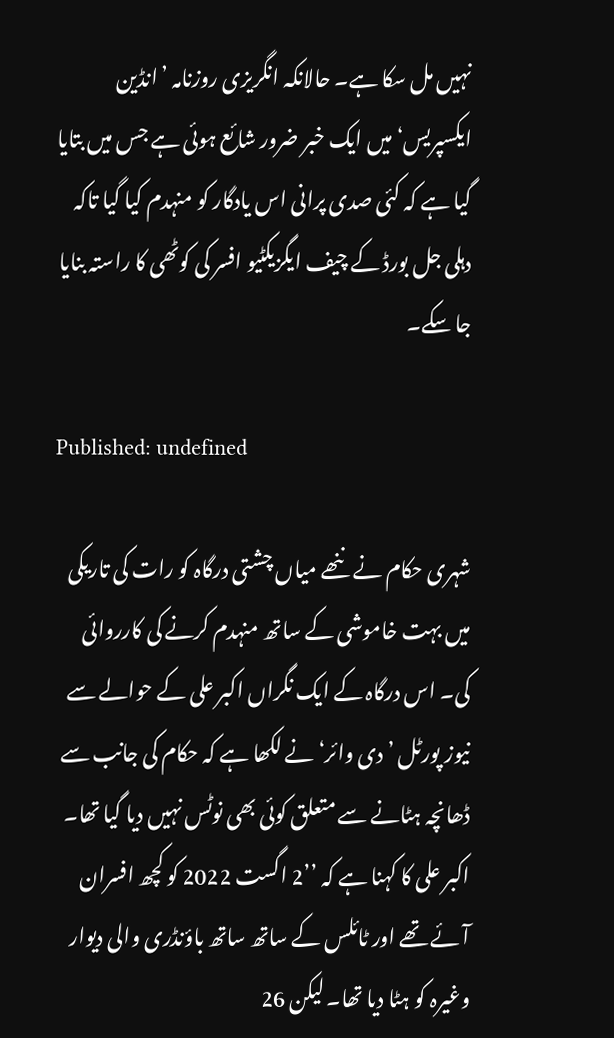نہیں مل سکا ہے۔ حالانکہ انگریزی روزنامہ ’انڈین ایکسپریس‘ میں ایک خبر ضرور شائع ہوئی ہے جس میں بتایا گیا ہے کہ کئی صدی پرانی اس یادگار کو منہدم کیا گیا تاکہ دہلی جل بورڈ کے چیف ایگزیکٹیو افسر کی کوٹھی کا راستہ بنایا جا سکے۔

Published: undefined

شہری حکام نے ننھے میاں چشتی درگاہ کو رات کی تاریکی میں بہت خاموشی کے ساتھ منہدم کرنے کی کارروائی کی۔ اس درگاہ کے ایک نگراں اکبر علی کے حوالے سے نیوز پورٹل ’دی وائر‘ نے لکھا ہے کہ حکام کی جانب سے ڈھانچہ ہٹانے سے متعلق کوئی بھی نوٹس نہیں دیا گیا تھا۔ اکبر علی کا کہنا ہے کہ ’’2 اگست 2022 کو کچھ افسران آئے تھے اور ٹائلس کے ساتھ ساتھ باؤنڈری والی دیوار وغیرہ کو ہٹا دیا تھا۔ لیکن 26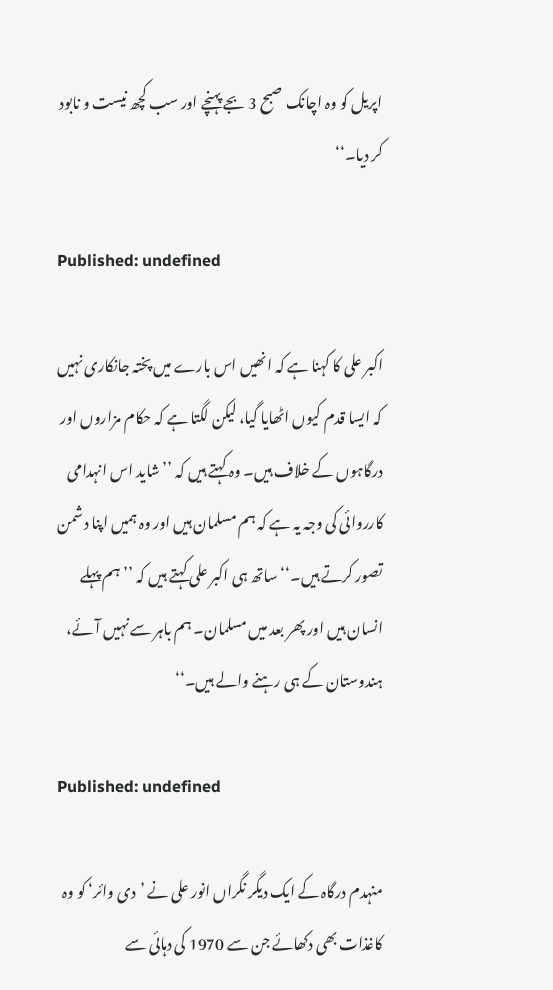اپریل کو وہ اچانک صبح 3 بجے پہنچے اور سب کچھ نیست و نابود کر دیا۔‘‘

Published: undefined

اکبر علی کا کہنا ہے کہ انھیں اس بارے میں پختہ جانکاری نہیں کہ ایسا قدم کیوں اٹھایا گیا، لیکن لگتا ہے کہ حکام مزاروں اور درگاہوں کے خلاف ہیں۔ وہ کہتے ہیں کہ ’’شاید اس انہدامی کارروائی کی وجہ یہ ہے کہ ہم مسلمان ہیں اور وہ ہمیں اپنا دشمن تصور کرتے ہیں۔‘‘ ساتھ ہی اکبر علی کہتے ہیں کہ ’’ہم پہلے انسان ہیں اور پھر بعد میں مسلمان۔ ہم باہر سے نہیں آئے، ہندوستان کے ہی رہنے والے ہیں۔‘‘

Published: undefined

منہدم درگاہ کے ایک دیگر نگراں انور علی نے ’دی وائر‘ کو وہ کاغذات بھی دکھائے جن سے 1970 کی دہائی سے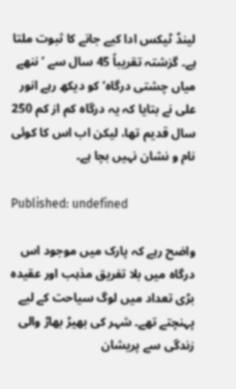لینڈ ٹیکس ادا کیے جانے کا ثبوت ملتا ہے۔ گزشتہ تقریباً 45 سال سے ’ننھے میاں چشتی درگاہ‘ کو دیکھ رہے انور علی نے بتایا کہ یہ درگاہ کم از کم 250 سال قدیم تھا، لیکن اب اس کا کوئی نام و نشان نہیں بچا ہے۔

Published: undefined

واضح رہے کہ پارک میں موجود اس درگاہ میں بلا تفریق مذہب اور عقیدہ بڑی تعداد میں لوگ سیاحت کے لیے پہنچتے تھے۔ شہر کی بھیڑ بھاڑ والی زندگی سے پریشان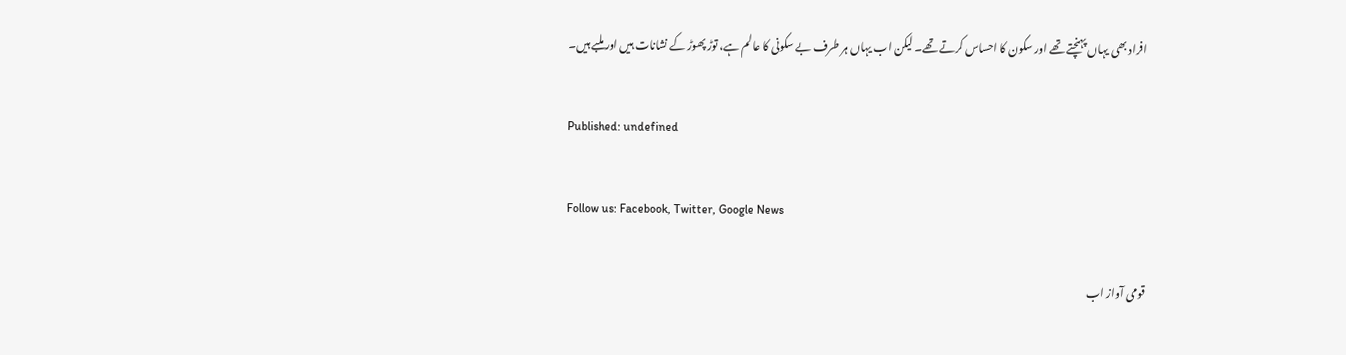افراد بھی یہاں پہنچتے تھے اور سکون کا احساس کرتے تھے۔ لیکن اب یہاں ہر طرف بے سکونی کا عالم ہے، توڑ پھوڑ کے نشانات ہیں اور ملبے ہیں۔

Published: undefined

Follow us: Facebook, Twitter, Google News

قومی آواز اب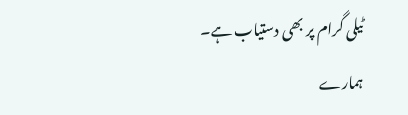ٹیلی گرام پر بھی دستیاب ہے۔ ہمارے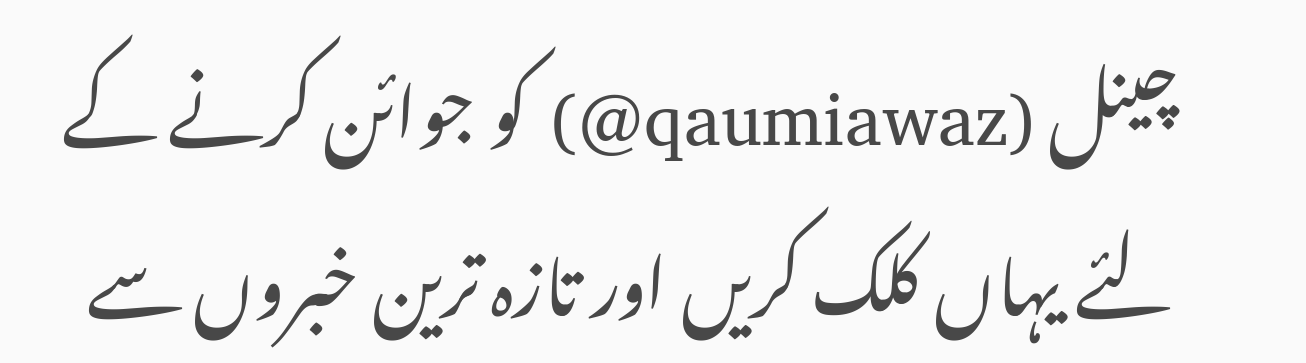چینل (qaumiawaz@) کو جوائن کرنے کے لئے یہاں کلک کریں اور تازہ ترین خبروں سے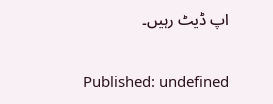اپ ڈیٹ رہیں۔

Published: undefined